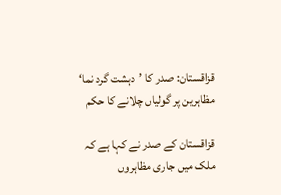قزاقستان: صدر کا ’دہشت گرد نما‘ مظاہرین پر گولیاں چلانے کا حکم

قزاقستان کے صدر نے کہا ہے کہ ملک میں جاری مظاہروں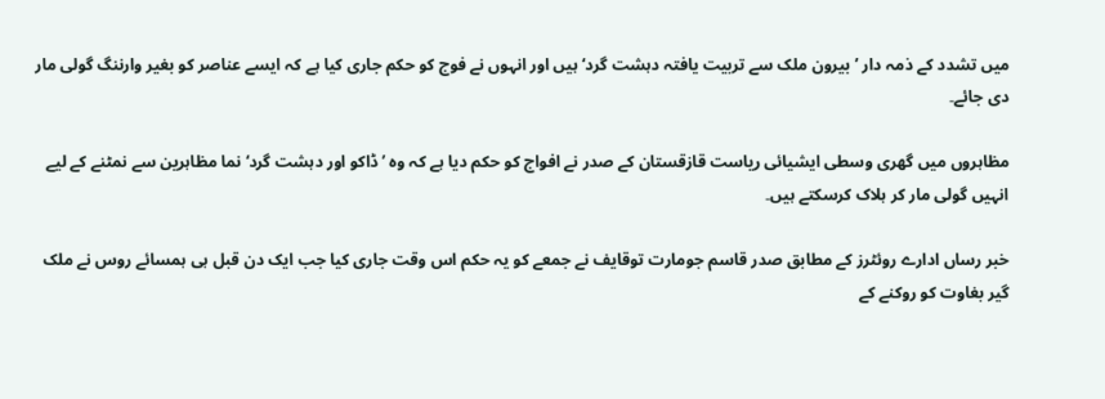میں تشدد کے ذمہ دار ’بیرون ملک سے تربیت یافتہ دہشت گرد‘ ہیں اور انہوں نے فوج کو حکم جاری کیا ہے کہ ایسے عناصر کو بغیر وارننگ گولی مار دی جائے۔

مظاہروں میں گھری وسطی ایشیائی ریاست قازقستان کے صدر نے افواج کو حکم دیا ہے کہ وہ ’ڈاکو اور دہشت گرد‘ نما مظاہرین سے نمٹنے کے لیے انہیں گولی مار کر ہلاک کرسکتے ہیں۔

خبر رساں ادارے روئٹرز کے مطابق صدر قاسم جومارت توقایف نے جمعے کو یہ حکم اس وقت جاری کیا جب ایک دن قبل ہی ہمسائے روس نے ملک گیر بغاوت کو روکنے کے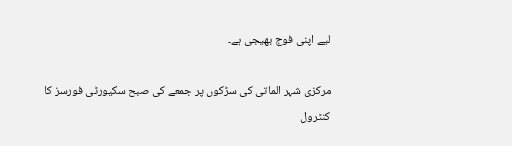لیے اپنی فوج بھیجی ہے۔

مرکزی شہر الماتی کی سڑکوں پر جمعے کی صبح سکیورٹی فورسز کا کنٹرول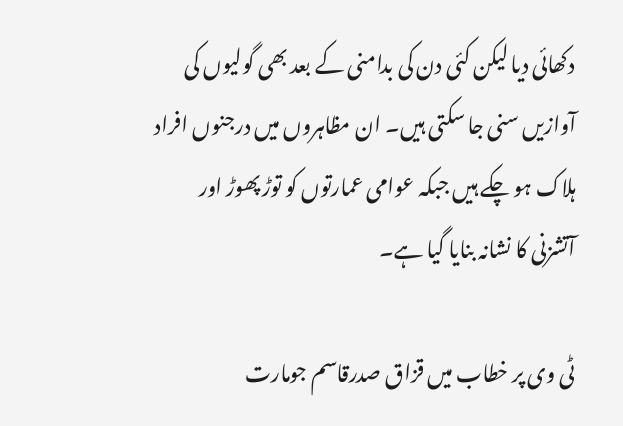دکھائی دیا لیکن کئی دن کی بدامنی کے بعد بھی گولیوں کی آوازیں سنی جا سکتی ہیں۔ ان مظاہروں میں درجنوں افراد ہلاک ہو چکے ہیں جبکہ عوامی عمارتوں کو توڑ پھوڑ اور آتشزنی کا نشانہ بنایا گیا ہے۔

ٹی وی پر خطاب میں قزاق صدرقاسم جومارت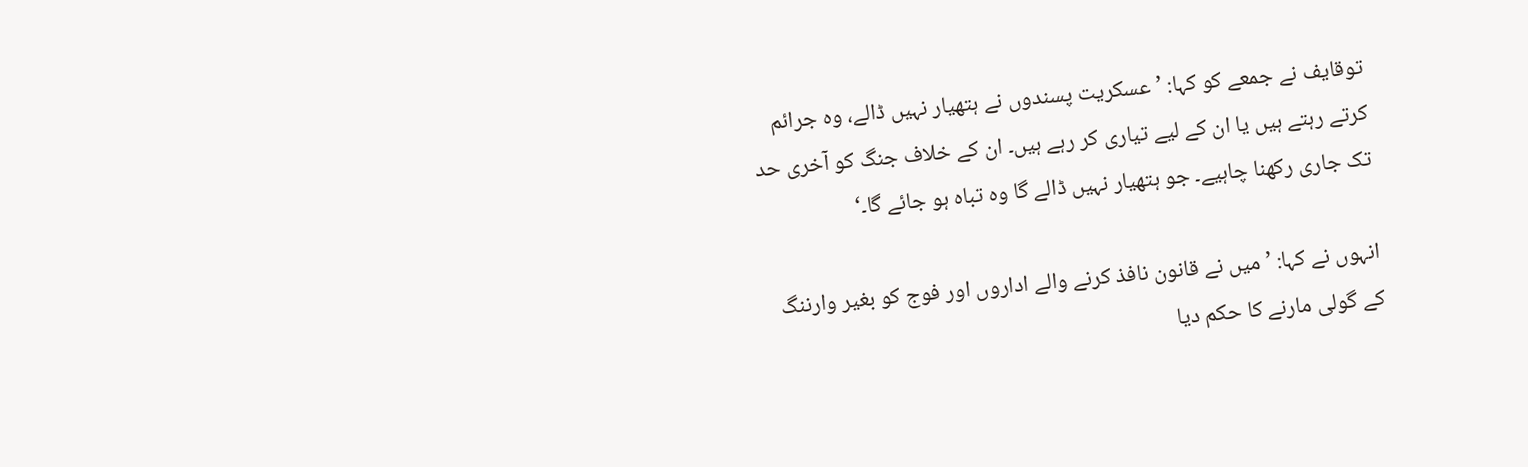توقایف نے جمعے کو کہا: ’عسکریت پسندوں نے ہتھیار نہیں ڈالے، وہ جرائم کرتے رہتے ہیں یا ان کے لیے تیاری کر رہے ہیں۔ ان کے خلاف جنگ کو آخری حد تک جاری رکھنا چاہیے۔ جو ہتھیار نہیں ڈالے گا وہ تباہ ہو جائے گا۔‘

انہوں نے کہا: ’ میں نے قانون نافذ کرنے والے اداروں اور فوج کو بغیر وارننگ کے گولی مارنے کا حکم دیا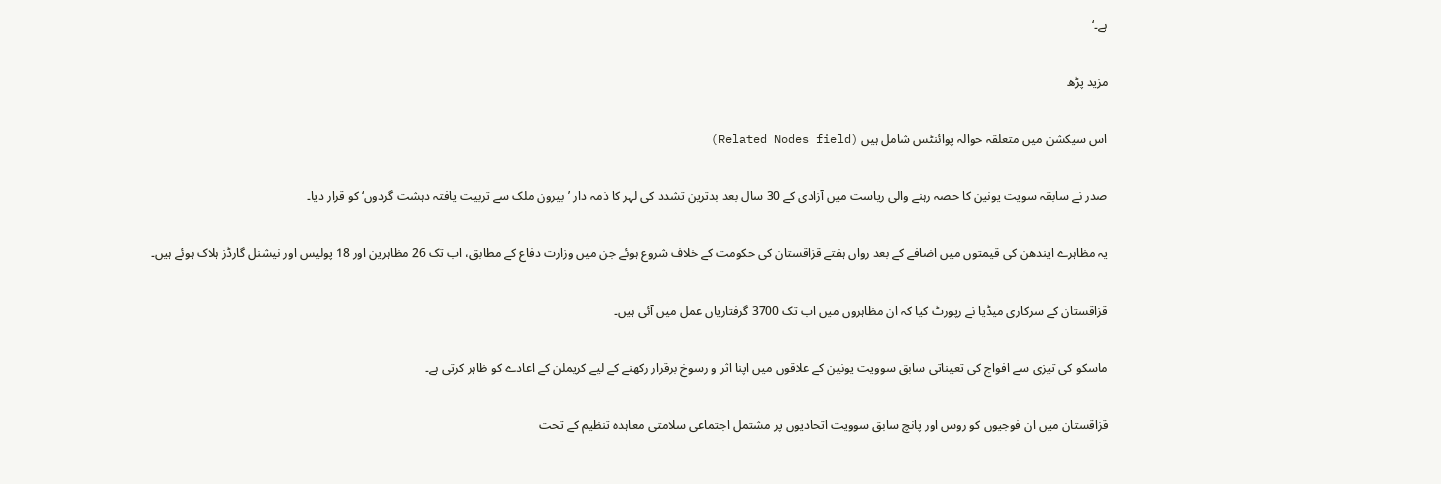ہے۔‘

مزید پڑھ

اس سیکشن میں متعلقہ حوالہ پوائنٹس شامل ہیں (Related Nodes field)

صدر نے سابقہ سویت یونین کا حصہ رہنے والی ریاست میں آزادی کے 30 سال بعد بدترین تشدد کی لہر کا ذمہ دار ’بیرون ملک سے تربیت یافتہ دہشت گردوں‘ کو قرار دیا۔

یہ مظاہرے ایندھن کی قیمتوں میں اضافے کے بعد رواں ہفتے قزاقستان کی حکومت کے خلاف شروع ہوئے جن میں وزارت دفاع کے مطابق، اب تک 26 مظاہرین اور 18 پولیس اور نیشنل گارڈز ہلاک ہوئے ہیں۔

قزاقستان کے سرکاری میڈیا نے رپورٹ کیا کہ ان مظاہروں میں اب تک 3700 گرفتاریاں عمل میں آئی ہیں۔

ماسکو کی تیزی سے افواج کی تعیناتی سابق سوویت یونین کے علاقوں میں اپنا اثر و رسوخ برقرار رکھنے کے لیے کریملن کے اعادے کو ظاہر کرتی ہے۔

قزاقستان میں ان فوجیوں کو روس اور پانچ سابق سوویت اتحادیوں پر مشتمل اجتماعی سلامتی معاہدہ تنظیم کے تحت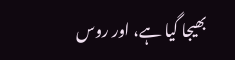بھیجا گیا ہے، اور روس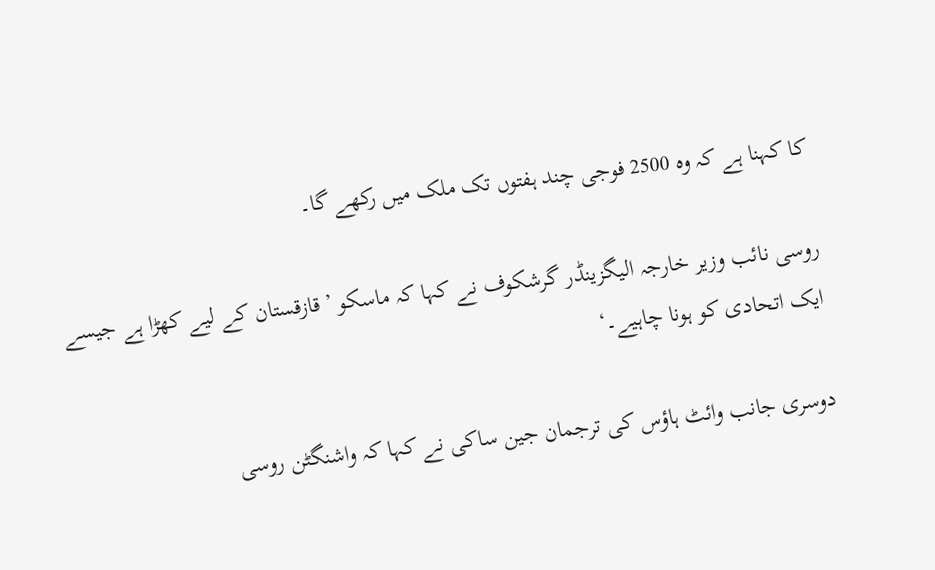کا کہنا ہے کہ وہ 2500 فوجی چند ہفتوں تک ملک میں رکھے گا۔

روسی نائب وزیر خارجہ الیگزینڈر گرشکوف نے کہا کہ ماسکو ’قازقستان کے لیے کھڑا ہے جیسے ایک اتحادی کو ہونا چاہیے۔‘

دوسری جانب وائٹ ہاؤس کی ترجمان جین ساکی نے کہا کہ واشنگٹن روسی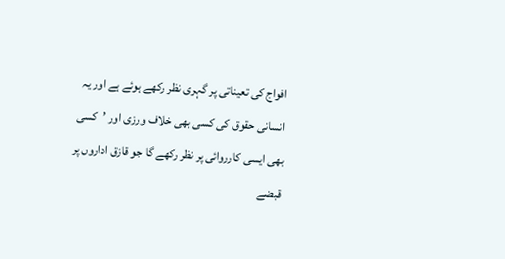افواج کی تعیناتی پر گہری نظر رکھے ہوئے ہے اور یہ انسانی حقوق کی کسی بھی خلاف ورزی اور ’کسی بھی ایسی کارروائی پر نظر رکھے گا جو قازق اداروں پر قبضے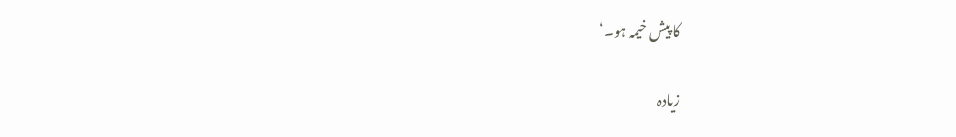کا پیش خیمہ ہو۔‘

زیادہ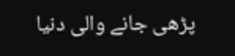پڑھی جانے والی دنیا